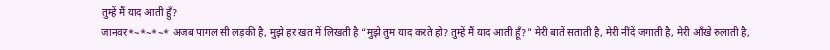तुम्हें मैं याद आती हुँ?
जानवर*~*~*~* अजब पागल सी लड़की है, मुझे हर खत में लिखती है “मुझे तुम याद करते हो? तुम्हें मैं याद आती हूँ?" मेरी बातें सताती है, मेरी नींदें जगाती है, मेरी आँखे रुलाती है,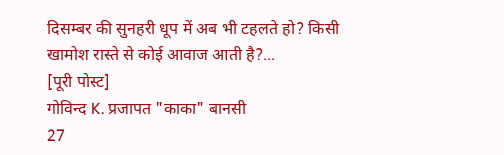दिसम्बर की सुनहरी धूप में अब भी टहलते हो? किसी खामोश रास्ते से कोई आवाज आती है?...
[पूरी पोस्ट]
गोविन्द K. प्रजापत "काका" बानसी
27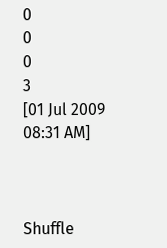0
0
0
3
[01 Jul 2009 08:31 AM]



Shuffle